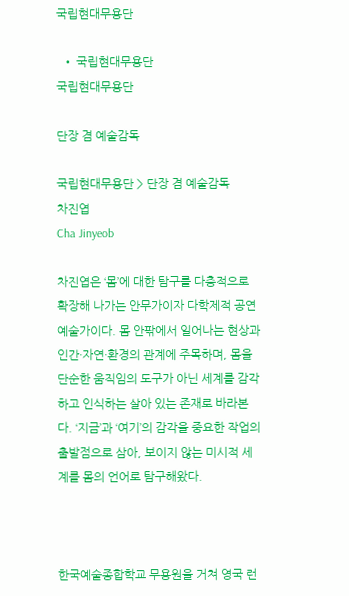국립현대무용단

  • 국립현대무용단
국립현대무용단

단장 겸 예술감독

국립현대무용단 > 단장 겸 예술감독
차진엽
Cha Jinyeob

차진엽은 ‘몸’에 대한 탐구를 다층적으로 확장해 나가는 안무가이자 다학제적 공연예술가이다. 몸 안팎에서 일어나는 현상과 인간·자연·환경의 관계에 주목하며, 몸을 단순한 움직임의 도구가 아닌 세계를 감각하고 인식하는 살아 있는 존재로 바라본다. ‘지금’과 ‘여기’의 감각을 중요한 작업의 출발점으로 삼아, 보이지 않는 미시적 세계를 몸의 언어로 탐구해왔다.



한국예술종합학교 무용원을 거쳐 영국 런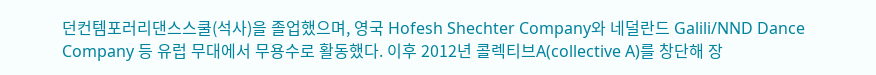던컨템포러리댄스스쿨(석사)을 졸업했으며, 영국 Hofesh Shechter Company와 네덜란드 Galili/NND Dance Company 등 유럽 무대에서 무용수로 활동했다. 이후 2012년 콜렉티브A(collective A)를 창단해 장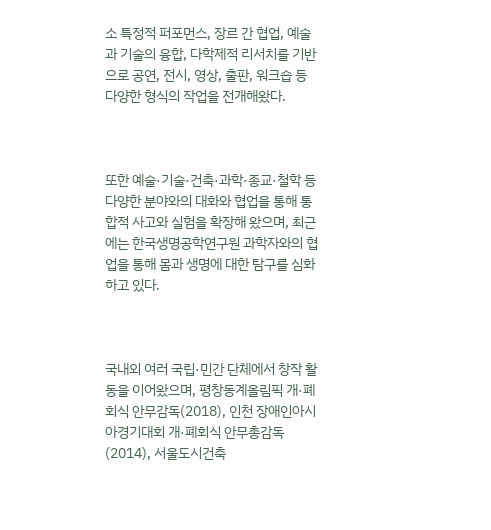소 특정적 퍼포먼스, 장르 간 협업, 예술과 기술의 융합, 다학제적 리서치를 기반으로 공연, 전시, 영상, 출판, 워크숍 등 다양한 형식의 작업을 전개해왔다.



또한 예술·기술·건축·과학·종교·철학 등 다양한 분야와의 대화와 협업을 통해 통합적 사고와 실험을 확장해 왔으며, 최근에는 한국생명공학연구원 과학자와의 협업을 통해 몸과 생명에 대한 탐구를 심화하고 있다.



국내외 여러 국립·민간 단체에서 창작 활동을 이어왔으며, 평창동계올림픽 개·폐회식 안무감독(2018), 인천 장애인아시아경기대회 개·폐회식 안무총감독(2014), 서울도시건축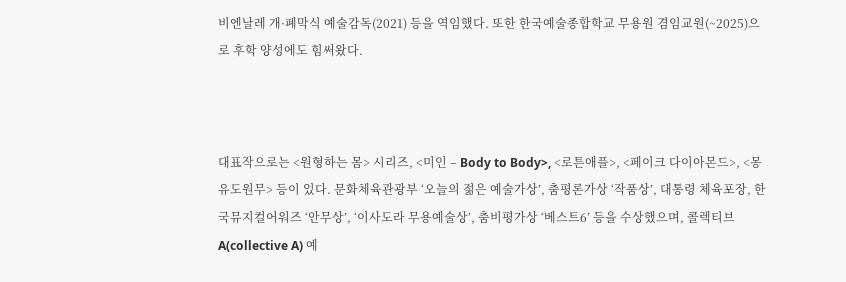비엔날레 개·폐막식 예술감독(2021) 등을 역임했다. 또한 한국예술종합학교 무용원 겸임교원(~2025)으로 후학 양성에도 힘써왔다.



대표작으로는 <원형하는 몸> 시리즈, <미인 – Body to Body>, <로튼애플>, <페이크 다이아몬드>, <몽유도원무> 등이 있다. 문화체육관광부 ‘오늘의 젊은 예술가상’, 춤평론가상 ‘작품상’, 대통령 체육포장, 한국뮤지컬어워즈 ‘안무상’, ‘이사도라 무용예술상’, 춤비평가상 ‘베스트6’ 등을 수상했으며, 콜렉티브A(collective A) 예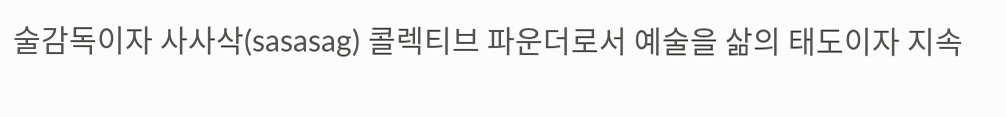술감독이자 사사삭(sasasag) 콜렉티브 파운더로서 예술을 삶의 태도이자 지속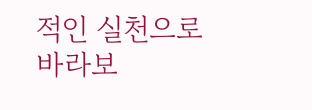적인 실천으로 바라보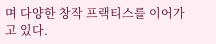며 다양한 창작 프랙티스를 이어가고 있다.